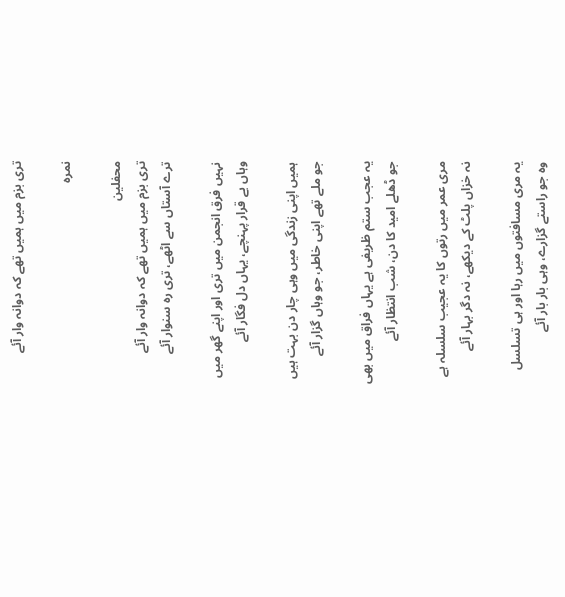تری بزم میں ہمیں تھے کہ دوانہ وار آئے

نمرہ

محفلین
تری بزم میں ہمیں تھے کہ دوانہ وار آئے
ترے آستاں سے اٹھے، تری رہ سنوار آئے

نہیں فرق انجمن میں تری اور اپنے گھر میں
وہاں بے قرار پہنچے، یہاں دل فگار آئے

ہمیں اپنی زندگی میں وہی چار دن بہت ہیں
جو ملے تھے اپنی خاطر، جو وہاں گزار آئے

یہ عجب ستم ظریفی ہے یہاں فراق میں بھی
جو ڈھلے امید کا دن، شب انتظار آئے

مری عمر میں رتوں کا یہ عجیب سلسلہ ہے
نہ خزاں پلٹ کے دیکھے، نہ دگر بہار آئے

یہ مری مسافتوں میں رہا اور ہی تسلسل
وہ جو راستے گزارے، وہی بار بار آئے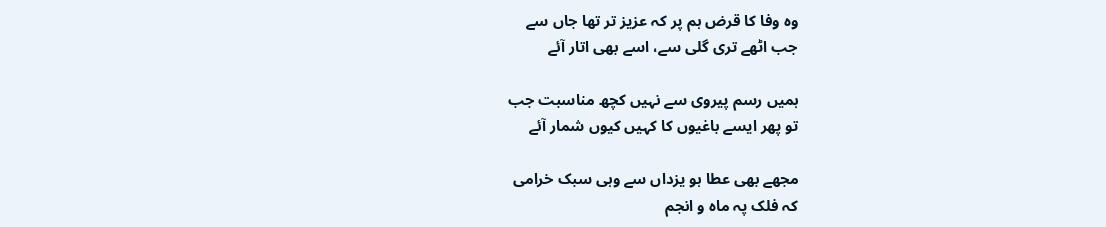وہ وفا کا قرض ہم پر کہ عزیز تر تھا جاں سے
جب اٹھے تری گلی سے، اسے بھی اتار آئے

ہمیں رسم پیروی سے نہیں کچھ مناسبت جب
تو پھر ایسے باغیوں کا کہیں کیوں شمار آئے

مجھے بھی عطا ہو یزداں سے وہی سبک خرامی
کہ فلک پہ ماہ و انجم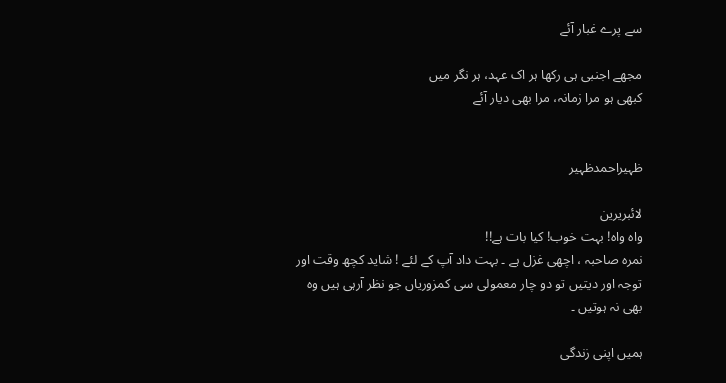سے پرے غبار آئے

مجھے اجنبی ہی رکھا ہر اک عہد، ہر نگر میں
کبھی ہو مرا زمانہ، مرا بھی دیار آئے


ظہیراحمدظہیر

لائبریرین
واہ واہ! بہت خوب! کیا بات ہے!!
نمرہ صاحبہ ، اچھی غزل ہے ۔ بہت داد آپ کے لئے ! شاید کچھ وقت اور توجہ اور دیتیں تو دو چار معمولی سی کمزوریاں جو نظر آرہی ہیں وہ بھی نہ ہوتیں ۔

ہمیں اپنی زندگی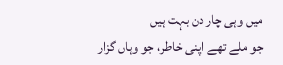میں وہی چار دن بہت ہیں
جو ملے تھے اپنی خاطر، جو وہاں گزار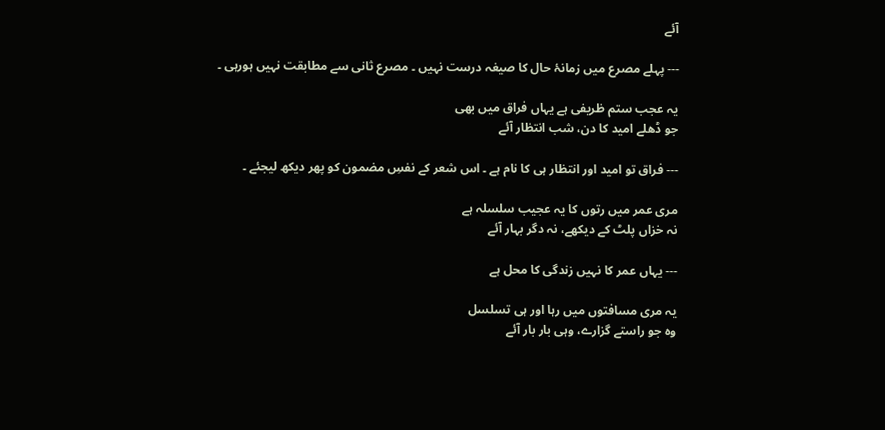آئے

--- پہلے مصرع میں زمانۂ حال کا صیغہ درست نہیں ۔ مصرع ثانی سے مطابقت نہیں ہورہی ۔

یہ عجب ستم ظریفی ہے یہاں فراق میں بھی
جو ڈھلے امید کا دن، شب انتظار آئے

--- فراق تو امید اور انتظار ہی کا نام ہے ۔ اس شعر کے نفسِ مضمون کو پھر دیکھ لیجئے ۔

مری عمر میں رتوں کا یہ عجیب سلسلہ ہے
نہ خزاں پلٹ کے دیکھے، نہ دگر بہار آئے

--- یہاں عمر کا نہیں زندگی کا محل ہے

یہ مری مسافتوں میں رہا اور ہی تسلسل
وہ جو راستے گزارے، وہی بار بار آئے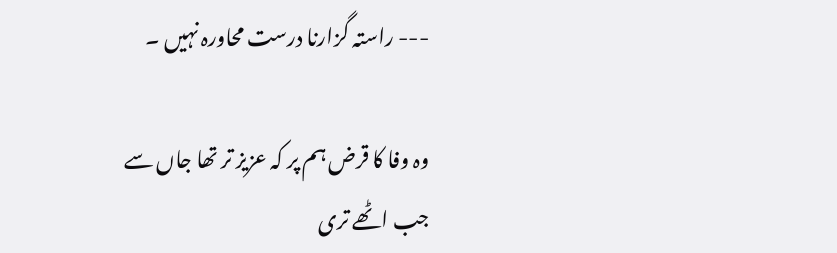--- راستہ گزارنا درست محاورہ نہیں ۔

وہ وفا کا قرض ہم پر کہ عزیز تر تھا جاں سے
جب اٹھے تری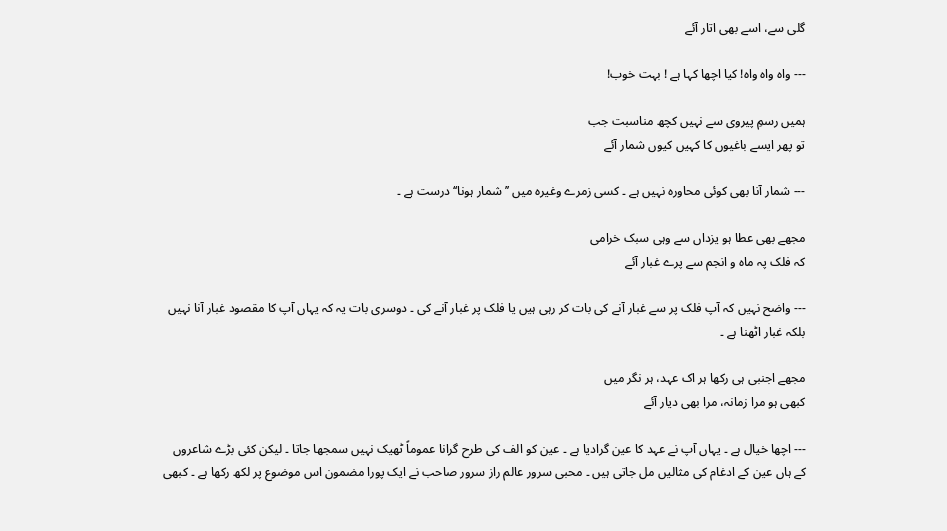گلی سے، اسے بھی اتار آئے

--- واہ واہ واہ! کیا اچھا کہا ہے ! بہت خوب!

ہمیں رسمِ پیروی سے نہیں کچھ مناسبت جب
تو پھر ایسے باغیوں کا کہیں کیوں شمار آئے

--- شمار آنا بھی کوئی محاورہ نہیں ہے ۔ کسی زمرے وغیرہ میں ’’شمار ہونا‘‘ درست ہے ۔

مجھے بھی عطا ہو یزداں سے وہی سبک خرامی
کہ فلک پہ ماہ و انجم سے پرے غبار آئے

--- واضح نہیں کہ آپ فلک پر سے غبار آنے کی بات کر رہی ہیں یا فلک پر غبار آنے کی ۔ دوسری بات یہ کہ یہاں آپ کا مقصود غبار آنا نہیں بلکہ غبار اٹھنا ہے ۔

مجھے اجنبی ہی رکھا ہر اک عہد، ہر نگر میں
کبھی ہو مرا زمانہ، مرا بھی دیار آئے

--- اچھا خیال ہے ۔ یہاں آپ نے عہد کا عین گرادیا ہے ۔ عین کو الف کی طرح گرانا عموماً ٹھیک نہیں سمجھا جاتا ۔ لیکن کئی بڑے شاعروں کے ہاں عین کے ادغام کی مثالیں مل جاتی ہیں ۔ محبی سرور عالم راز سرور صاحب نے ایک پورا مضمون اس موضوع پر لکھ رکھا ہے ۔ کبھی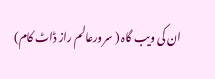ان کی ویب گاہ ( سرورعالم راز ڈاٹ کام)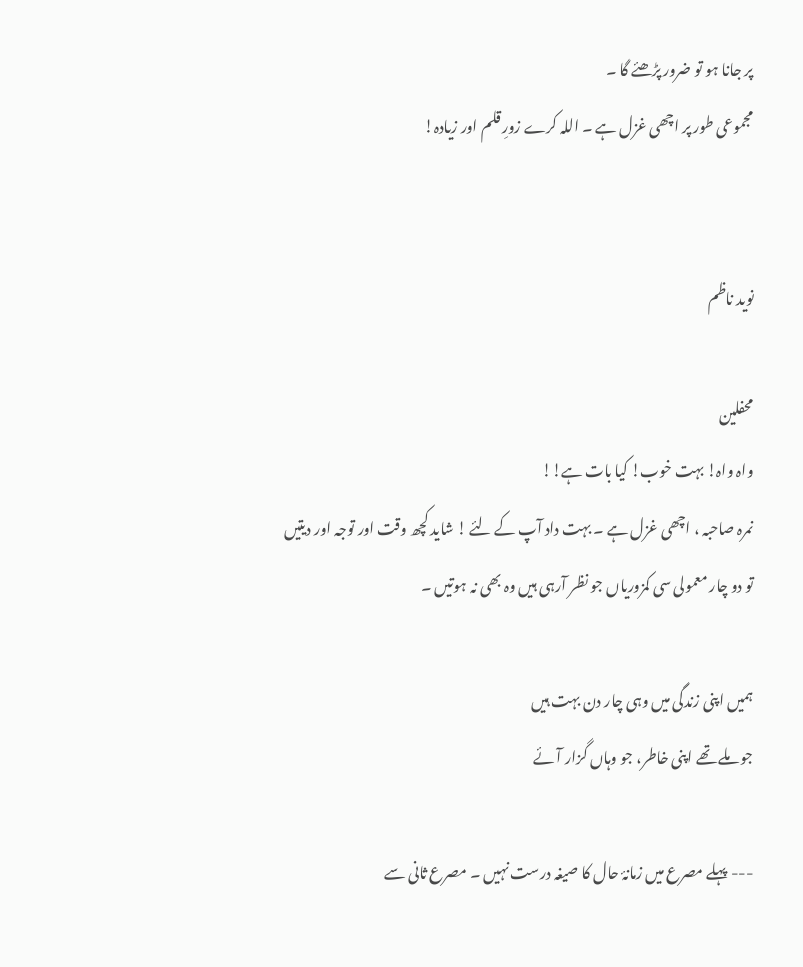پر جانا ہو تو ضرور پڑھئے گا ۔
مجموعی طور پر اچھی غزل ہے ۔ اللہ کرے زورِ قلم اور زیادہ!


نوید ناظم

محفلین
واہ واہ! بہت خوب! کیا بات ہے!!
نمرہ صاحبہ ، اچھی غزل ہے ۔ بہت داد آپ کے لئے ! شاید کچھ وقت اور توجہ اور دیتیں تو دو چار معمولی سی کمزوریاں جو نظر آرہی ہیں وہ بھی نہ ہوتیں ۔

ہمیں اپنی زندگی میں وہی چار دن بہت ہیں
جو ملے تھے اپنی خاطر، جو وہاں گزار آئے

--- پہلے مصرع میں زمانۂ حال کا صیغہ درست نہیں ۔ مصرع ثانی سے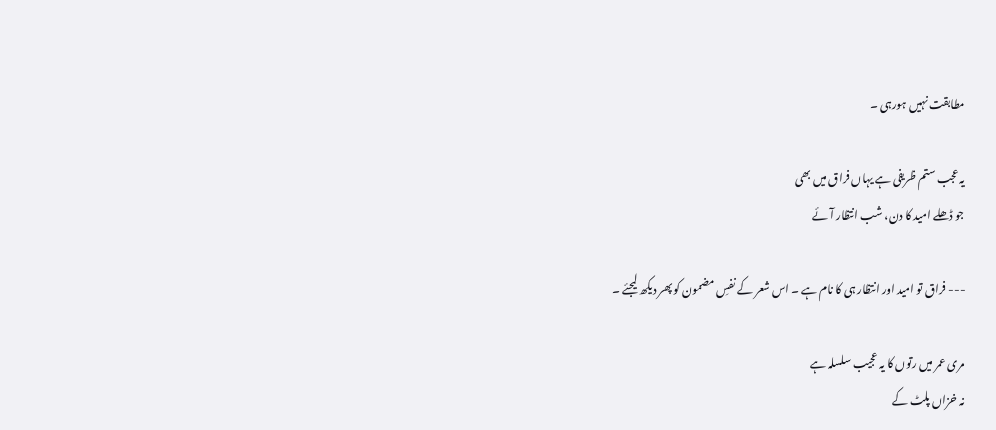مطابقت نہیں ہورہی ۔

یہ عجب ستم ظریفی ہے یہاں فراق میں بھی
جو ڈھلے امید کا دن، شب انتظار آئے

--- فراق تو امید اور انتظار ہی کا نام ہے ۔ اس شعر کے نفسِ مضمون کو پھر دیکھ لیجئے ۔

مری عمر میں رتوں کا یہ عجیب سلسلہ ہے
نہ خزاں پلٹ کے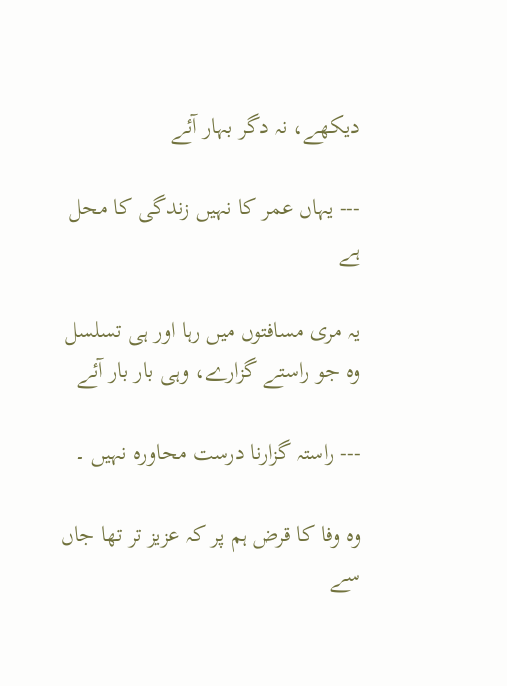دیکھے، نہ دگر بہار آئے

--- یہاں عمر کا نہیں زندگی کا محل ہے

یہ مری مسافتوں میں رہا اور ہی تسلسل
وہ جو راستے گزارے، وہی بار بار آئے

--- راستہ گزارنا درست محاورہ نہیں ۔

وہ وفا کا قرض ہم پر کہ عزیز تر تھا جاں سے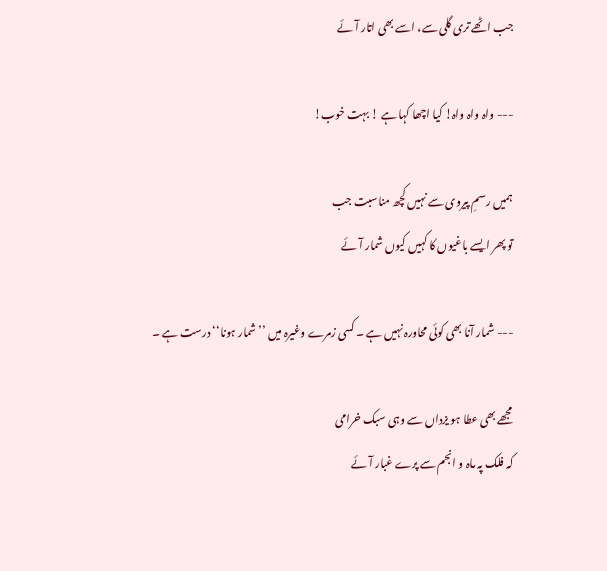جب اٹھے تری گلی سے، اسے بھی اتار آئے

--- واہ واہ واہ! کیا اچھا کہا ہے ! بہت خوب!

ہمیں رسمِ پیروی سے نہیں کچھ مناسبت جب
تو پھر ایسے باغیوں کا کہیں کیوں شمار آئے

--- شمار آنا بھی کوئی محاورہ نہیں ہے ۔ کسی زمرے وغیرہ میں ’’شمار ہونا‘‘ درست ہے ۔

مجھے بھی عطا ہو یزداں سے وہی سبک خرامی
کہ فلک پہ ماہ و انجم سے پرے غبار آئے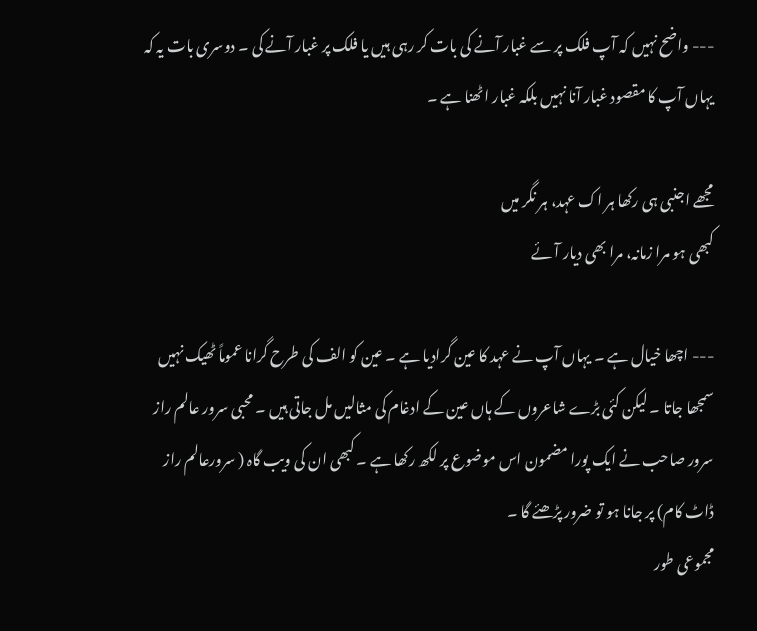--- واضح نہیں کہ آپ فلک پر سے غبار آنے کی بات کر رہی ہیں یا فلک پر غبار آنے کی ۔ دوسری بات یہ کہ یہاں آپ کا مقصود غبار آنا نہیں بلکہ غبار اٹھنا ہے ۔

مجھے اجنبی ہی رکھا ہر اک عہد، ہر نگر میں
کبھی ہو مرا زمانہ، مرا بھی دیار آئے

--- اچھا خیال ہے ۔ یہاں آپ نے عہد کا عین گرادیا ہے ۔ عین کو الف کی طرح گرانا عموماً ٹھیک نہیں سمجھا جاتا ۔ لیکن کئی بڑے شاعروں کے ہاں عین کے ادغام کی مثالیں مل جاتی ہیں ۔ محبی سرور عالم راز سرور صاحب نے ایک پورا مضمون اس موضوع پر لکھ رکھا ہے ۔ کبھی ان کی ویب گاہ ( سرورعالم راز ڈاٹ کام) پر جانا ہو تو ضرور پڑھئے گا ۔
مجموعی طور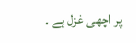پر اچھی غزل ہے ۔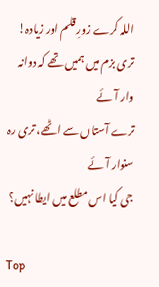اللہ کرے زورِ قلم اور زیادہ!
تری بزم میں ہمیں تھے کہ دوانہ وار آئے
ترے آستاں سے اٹھے، تری رہ سنوار آئے
جی کیا اس مطلع میں ایطا نہیں؟

Top